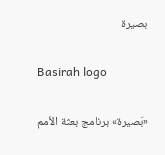بصيرة

Basirah logo

«بَصيرة» برنامج بعثة الأمم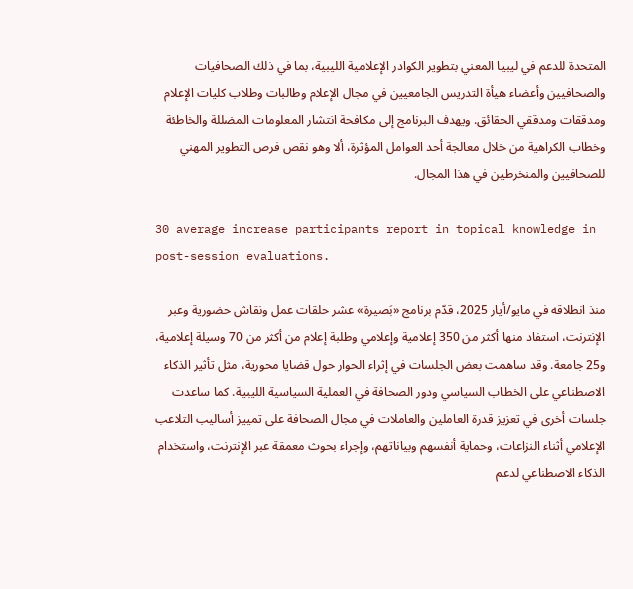المتحدة للدعم في ليبيا المعني بتطوير الكوادر الإعلامية الليبية، بما في ذلك الصحافيات والصحافيين وأعضاء هيأة التدريس الجامعيين في مجال الإعلام وطالبات وطلاب كليات الإعلام ومدققات ومدققي الحقائق. ويهدف البرنامج إلى مكافحة انتشار المعلومات المضللة والخاطئة وخطاب الكراهية من خلال معالجة أحد العوامل المؤثرة، ألا وهو نقص فرص التطوير المهني للصحافيين والمنخرطين في هذا المجال.

30 average increase participants report in topical knowledge in post-session evaluations.

منذ انطلاقه في مايو/أيار 2025، قدّم برنامج «بَصيرة» عشر حلقات عمل ونقاش حضورية وعبر الإنترنت، استفاد منها أكثر من 350 إعلامية وإعلامي وطلبة إعلام من أكثر من 70 وسيلة إعلامية، و25 جامعة. وقد ساهمت بعض الجلسات في إثراء الحوار حول قضايا محورية، مثل تأثير الذكاء الاصطناعي على الخطاب السياسي ودور الصحافة في العملية السياسية الليبية. كما ساعدت جلسات أخرى في تعزيز قدرة العاملين والعاملات في مجال الصحافة على تمييز أساليب التلاعب الإعلامي أثناء النزاعات، وحماية أنفسهم وبياناتهم، وإجراء بحوث معمقة عبر الإنترنت، واستخدام الذكاء الاصطناعي لدعم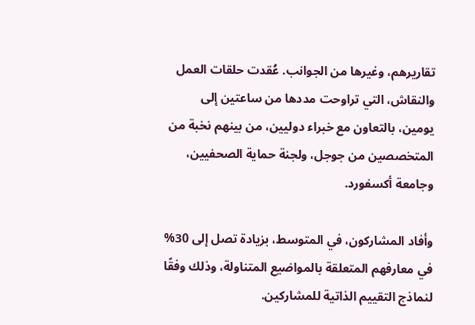تقاريرهم، وغيرها من الجوانب. عُقدت حلقات العمل والنقاش، التي تراوحت مددها من ساعتين إلى يومين، بالتعاون مع خبراء دوليين، من بينهم نخبة من المتخصصين من جوجل، ولجنة حماية الصحفيين، وجامعة أكسفورد.

وأفاد المشاركون، في المتوسط، بزيادة تصل إلى 30% في معارفهم المتعلقة بالمواضيع المتناولة، وذلك وفقًا لنماذج التقييم الذاتية للمشاركين.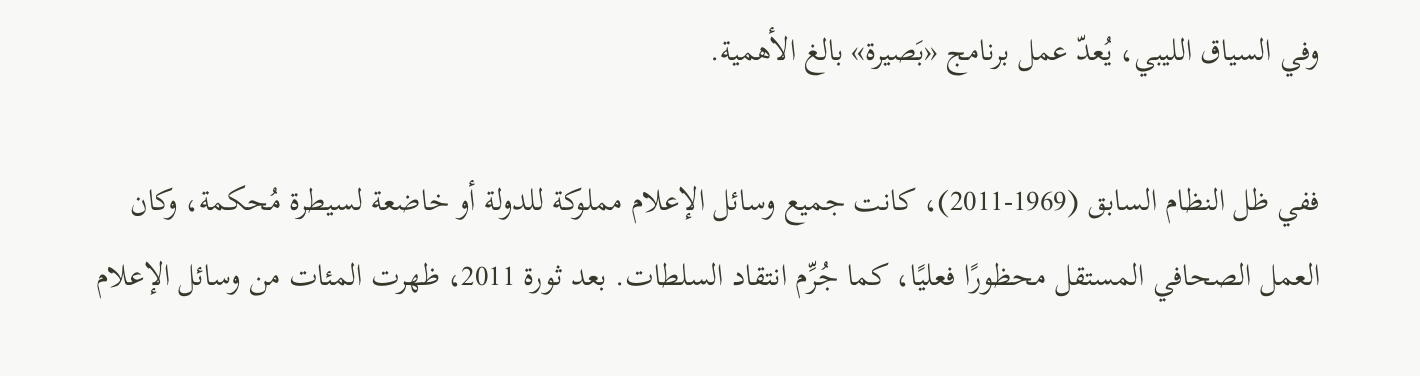وفي السياق الليبي، يُعدّ عمل برنامج «بَصيرة» بالغ الأهمية.

ففي ظل النظام السابق (1969-2011)، كانت جميع وسائل الإعلام مملوكة للدولة أو خاضعة لسيطرة مُحكمة، وكان العمل الصحافي المستقل محظورًا فعليًا، كما جُرِّم انتقاد السلطات. بعد ثورة 2011، ظهرت المئات من وسائل الإعلام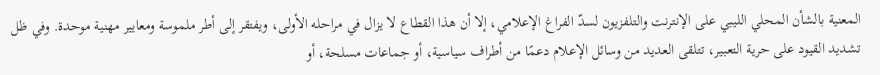المعنية بالشأن المحلي الليبي على الإنترنت والتلفزيون لسدّ الفراغ الإعلامي، إلا أن هذا القطاع لا يزال في مراحله الأولى، ويفتقر إلى أطر ملموسة ومعايير مهنية موحدة. وفي ظل تشديد القيود على حرية التعبير، تتلقى العديد من وسائل الإعلام دعمًا من أطراف سياسية، أو جماعات مسلحة، أو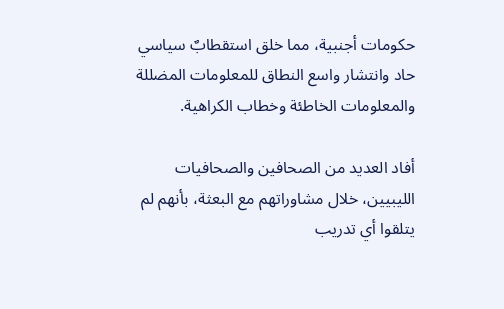حكومات أجنبية، مما خلق استقطابٌ سياسي حاد وانتشار واسع النطاق للمعلومات المضللة والمعلومات الخاطئة وخطاب الكراهية.

أفاد العديد من الصحافين والصحافيات الليبيين، خلال مشاوراتهم مع البعثة، بأنهم لم يتلقوا أي تدريب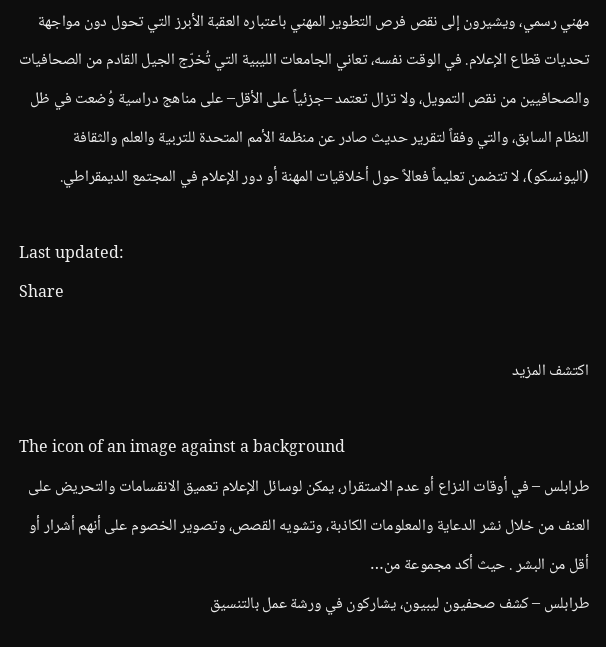مهني رسمي، ويشيرون إلى نقص فرص التطوير المهني باعتباره العقبة الأبرز التي تحول دون مواجهة تحديات قطاع الإعلام. في الوقت نفسه، تعاني الجامعات الليبية التي تُخرّج الجيل القادم من الصحافيات والصحافيين من نقص التمويل، ولا تزال تعتمد –جزئياً على الأقل– على مناهج دراسية وُضعت في ظل النظام السابق، والتي وفقاً لتقرير حديث صادر عن منظمة الأمم المتحدة للتربية والعلم والثقافة (اليونسكو)، لا تتضمن تعليماً فعالاً حول أخلاقيات المهنة أو دور الإعلام في المجتمع الديمقراطي.

Last updated:
Share

اكتشف المزيد

The icon of an image against a background
طرابلس – في أوقات النزاع أو عدم الاستقرار، يمكن لوسائل الإعلام تعميق الانقسامات والتحريض على العنف من خلال نشر الدعاية والمعلومات الكاذبة، وتشويه القصص، وتصوير الخصوم على أنهم أشرار أو أقل من البشر . حيث أكد مجموعة من…
طرابلس – كشف صحفيون ليبيون، يشاركون في ورشة عمل بالتنسيق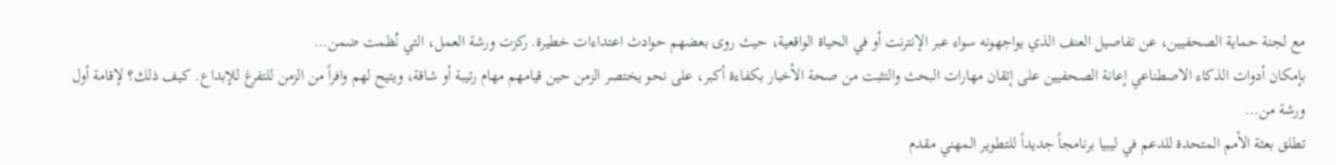مع لجنة حماية الصحفيين، عن تفاصيل العنف الذي يواجهونه سواء عبر الإنترنت أو في الحياة الواقعية، حيث روى بعضهم حوادث اعتداءات خطيرة. ركزت ورشة العمل، التي نُظمت ضمن…
بإمكان أدوات الذكاء الاصطناعي إعانة الصحفيين على إتقان مهارات البحث والتثبت من صحة الأخبار بكفاءة أكبر، على نحو يختصر الزمن حين قيامهم مهام رتيبة أو شاقة، ويتيح لهم وافراً من الزمن للتفرغ للإبداع. كيف ذلك؟ لإقامة أول ورشة من…
تطلق بعثة الأمم المتحدة للدعم في ليبيا برنامجاً جديداً للتطوير المهني مقدم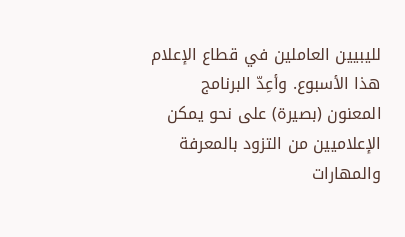لليبيين العاملين في قطاع الإعلام هذا الأسبوع. وأعِدّ البرنامج المعنون (بصيرة) على نحو يمكن الإعلاميين من التزود بالمعرفة والمهارات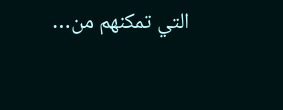التي تمكنهم من…